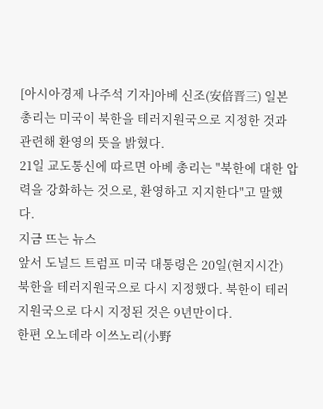[아시아경제 나주석 기자]아베 신조(安倍晋三) 일본 총리는 미국이 북한을 테러지원국으로 지정한 것과 관련해 환영의 뜻을 밝혔다.
21일 교도통신에 따르면 아베 총리는 "북한에 대한 압력을 강화하는 것으로, 환영하고 지지한다"고 말했다.
지금 뜨는 뉴스
앞서 도널드 트럼프 미국 대통령은 20일(현지시간) 북한을 테러지원국으로 다시 지정했다. 북한이 테러지원국으로 다시 지정된 것은 9년만이다.
한편 오노데라 이쓰노리(小野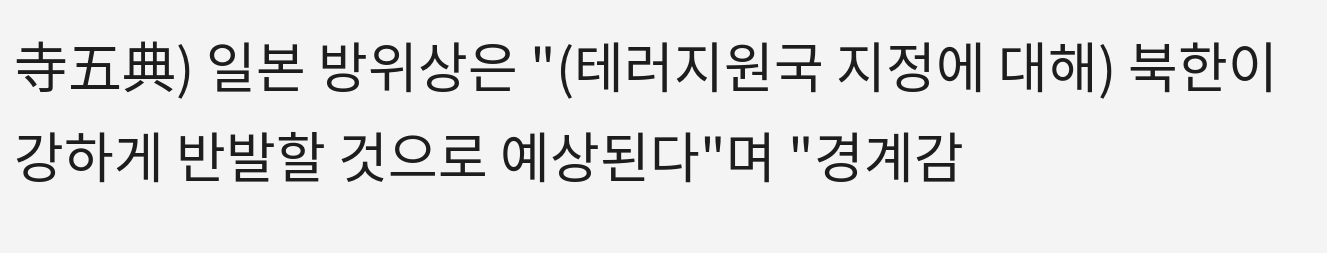寺五典) 일본 방위상은 "(테러지원국 지정에 대해) 북한이 강하게 반발할 것으로 예상된다"며 "경계감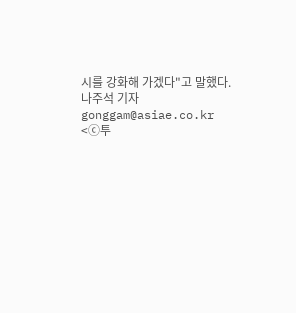시를 강화해 가겠다"고 말했다.
나주석 기자 gonggam@asiae.co.kr
<ⓒ투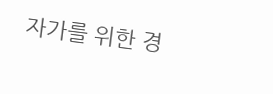자가를 위한 경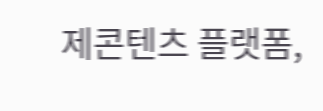제콘텐츠 플랫폼,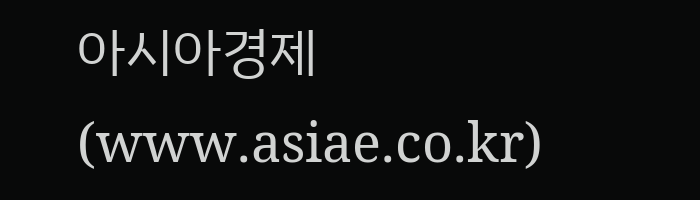아시아경제(www.asiae.co.kr)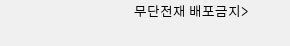무단전재 배포금지>